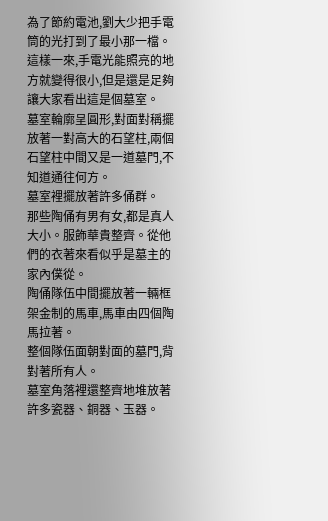為了節約電池,劉大少把手電筒的光打到了最小那一檔。這樣一來,手電光能照亮的地方就變得很小,但是還是足夠讓大家看出這是個墓室。
墓室輪廓呈圓形,對面對稱擺放著一對高大的石望柱,兩個石望柱中間又是一道墓門,不知道通往何方。
墓室裡擺放著許多俑群。
那些陶俑有男有女,都是真人大小。服飾華貴整齊。從他們的衣著來看似乎是墓主的家內僕從。
陶俑隊伍中間擺放著一輛框架金制的馬車,馬車由四個陶馬拉著。
整個隊伍面朝對面的墓門,背對著所有人。
墓室角落裡還整齊地堆放著許多瓷器、銅器、玉器。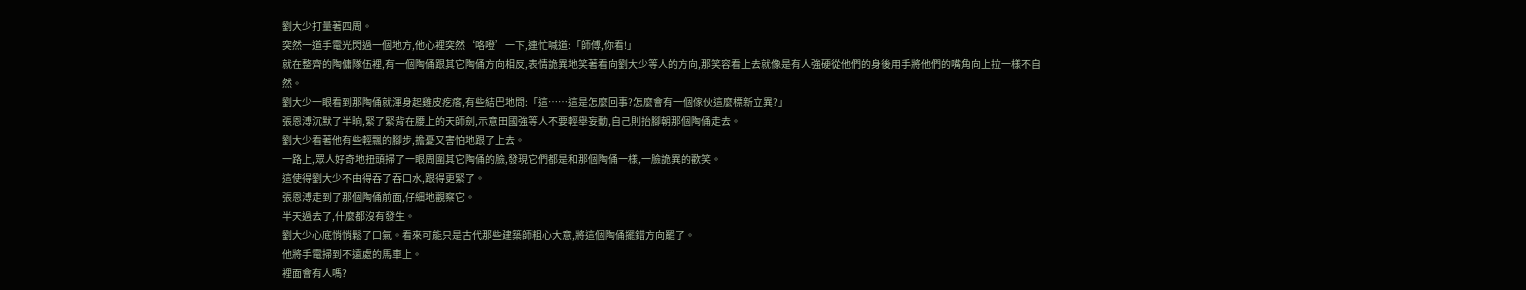劉大少打量著四周。
突然一道手電光閃過一個地方,他心裡突然‘咯噔’一下,連忙喊道:「師傅,你看!」
就在整齊的陶傭隊伍裡,有一個陶俑跟其它陶俑方向相反,表情詭異地笑著看向劉大少等人的方向,那笑容看上去就像是有人強硬從他們的身後用手將他們的嘴角向上拉一樣不自然。
劉大少一眼看到那陶俑就渾身起雞皮疙瘩,有些結巴地問:「這……這是怎麼回事?怎麼會有一個傢伙這麼標新立異?」
張恩溥沉默了半晌,緊了緊背在腰上的天師劍,示意田國強等人不要輕舉妄動,自己則抬腳朝那個陶俑走去。
劉大少看著他有些輕飄的腳步,擔憂又害怕地跟了上去。
一路上,眾人好奇地扭頭掃了一眼周圍其它陶俑的臉,發現它們都是和那個陶俑一樣,一臉詭異的歡笑。
這使得劉大少不由得吞了吞口水,跟得更緊了。
張恩溥走到了那個陶俑前面,仔細地觀察它。
半天過去了,什麼都沒有發生。
劉大少心底悄悄鬆了口氣。看來可能只是古代那些建築師粗心大意,將這個陶俑擺錯方向罷了。
他將手電掃到不遠處的馬車上。
裡面會有人嗎?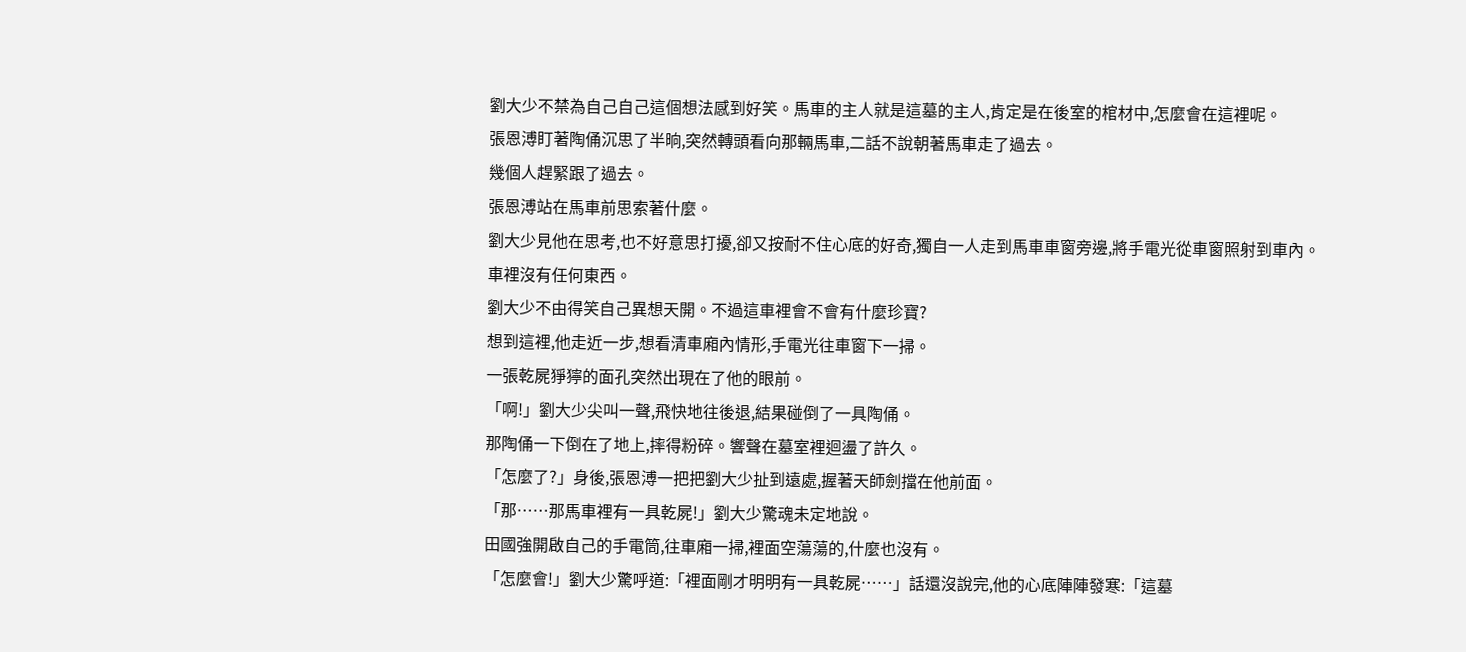劉大少不禁為自己自己這個想法感到好笑。馬車的主人就是這墓的主人,肯定是在後室的棺材中,怎麼會在這裡呢。
張恩溥盯著陶俑沉思了半晌,突然轉頭看向那輛馬車,二話不說朝著馬車走了過去。
幾個人趕緊跟了過去。
張恩溥站在馬車前思索著什麼。
劉大少見他在思考,也不好意思打擾,卻又按耐不住心底的好奇,獨自一人走到馬車車窗旁邊,將手電光從車窗照射到車內。
車裡沒有任何東西。
劉大少不由得笑自己異想天開。不過這車裡會不會有什麼珍寶?
想到這裡,他走近一步,想看清車廂內情形,手電光往車窗下一掃。
一張乾屍猙獰的面孔突然出現在了他的眼前。
「啊!」劉大少尖叫一聲,飛快地往後退,結果碰倒了一具陶俑。
那陶俑一下倒在了地上,摔得粉碎。響聲在墓室裡迴盪了許久。
「怎麼了?」身後,張恩溥一把把劉大少扯到遠處,握著天師劍擋在他前面。
「那……那馬車裡有一具乾屍!」劉大少驚魂未定地說。
田國強開啟自己的手電筒,往車廂一掃,裡面空蕩蕩的,什麼也沒有。
「怎麼會!」劉大少驚呼道:「裡面剛才明明有一具乾屍……」話還沒說完,他的心底陣陣發寒:「這墓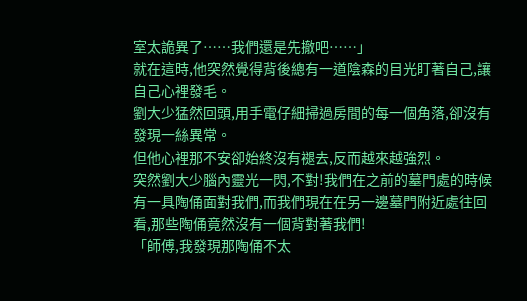室太詭異了……我們還是先撤吧……」
就在這時,他突然覺得背後總有一道陰森的目光盯著自己,讓自己心裡發毛。
劉大少猛然回頭,用手電仔細掃過房間的每一個角落,卻沒有發現一絲異常。
但他心裡那不安卻始終沒有褪去,反而越來越強烈。
突然劉大少腦內靈光一閃,不對!我們在之前的墓門處的時候有一具陶俑面對我們,而我們現在在另一邊墓門附近處往回看,那些陶俑竟然沒有一個背對著我們!
「師傅,我發現那陶俑不太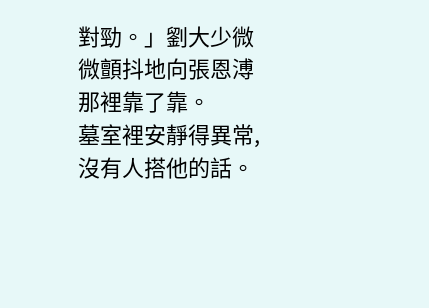對勁。」劉大少微微顫抖地向張恩溥那裡靠了靠。
墓室裡安靜得異常,沒有人搭他的話。